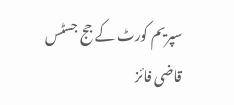سپریم کورٹ کے جج جسٹس قاضی فائز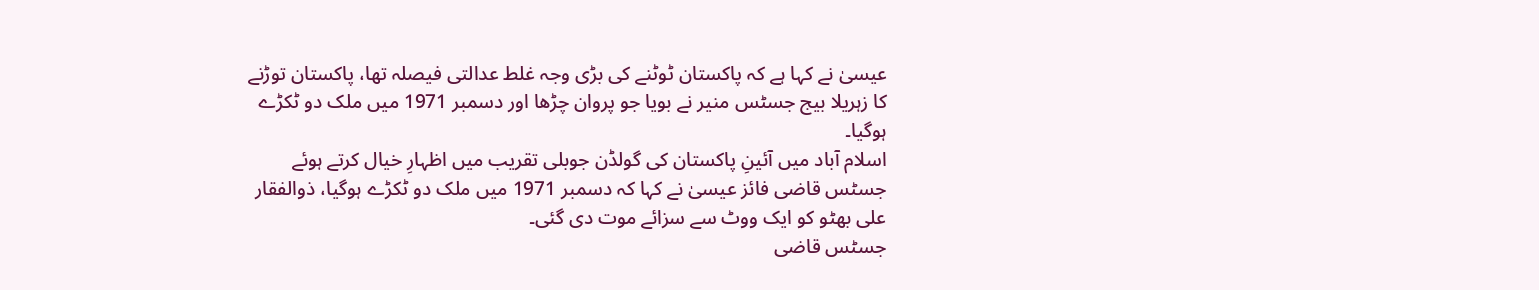عیسیٰ نے کہا ہے کہ پاکستان ٹوٹنے کی بڑی وجہ غلط عدالتی فیصلہ تھا، پاکستان توڑنے کا زہریلا بیج جسٹس منیر نے بویا جو پروان چڑھا اور دسمبر 1971 میں ملک دو ٹکڑے ہوگیا۔
اسلام آباد میں آئینِ پاکستان کی گولڈن جوبلی تقریب میں اظہارِ خیال کرتے ہوئے جسٹس قاضی فائز عیسیٰ نے کہا کہ دسمبر 1971 میں ملک دو ٹکڑے ہوگیا، ذوالفقار علی بھٹو کو ایک ووٹ سے سزائے موت دی گئی۔
جسٹس قاضی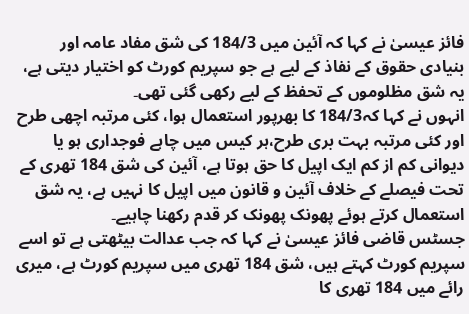فائز عیسیٰ نے کہا کہ آئین میں 184/3 کی شق مفاد عامہ اور بنیادی حقوق کے نفاذ کے لیے ہے جو سپریم کورٹ کو اختیار دیتی ہے، یہ شق مظلوموں کے تحفظ کے لیے رکھی گئی تھی۔
انہوں نے کہا کہ184/3 کا بھرپور استعمال ہوا، کئی مرتبہ اچھی طرح اور کئی مرتبہ بہت بری طرح،ہر کیس میں چاہے فوجداری ہو یا دیوانی کم از کم ایک اپیل کا حق ہوتا ہے، آئین کی شق 184 تھری کے تحت فیصلے کے خلاف آئین و قانون میں اپیل کا نہیں ہے، یہ شق استعمال کرتے ہوئے پھونک پھونک کر قدم رکھنا چاہیے۔
جسٹس قاضی فائز عیسیٰ نے کہا کہ جب عدالت بیٹھتی ہے تو اسے سپریم کورٹ کہتے ہیں، شق 184 تھری میں سپریم کورٹ ہے، میری رائے میں 184 تھری کا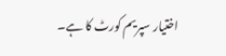اختیار سپریم کورٹ کا ہے۔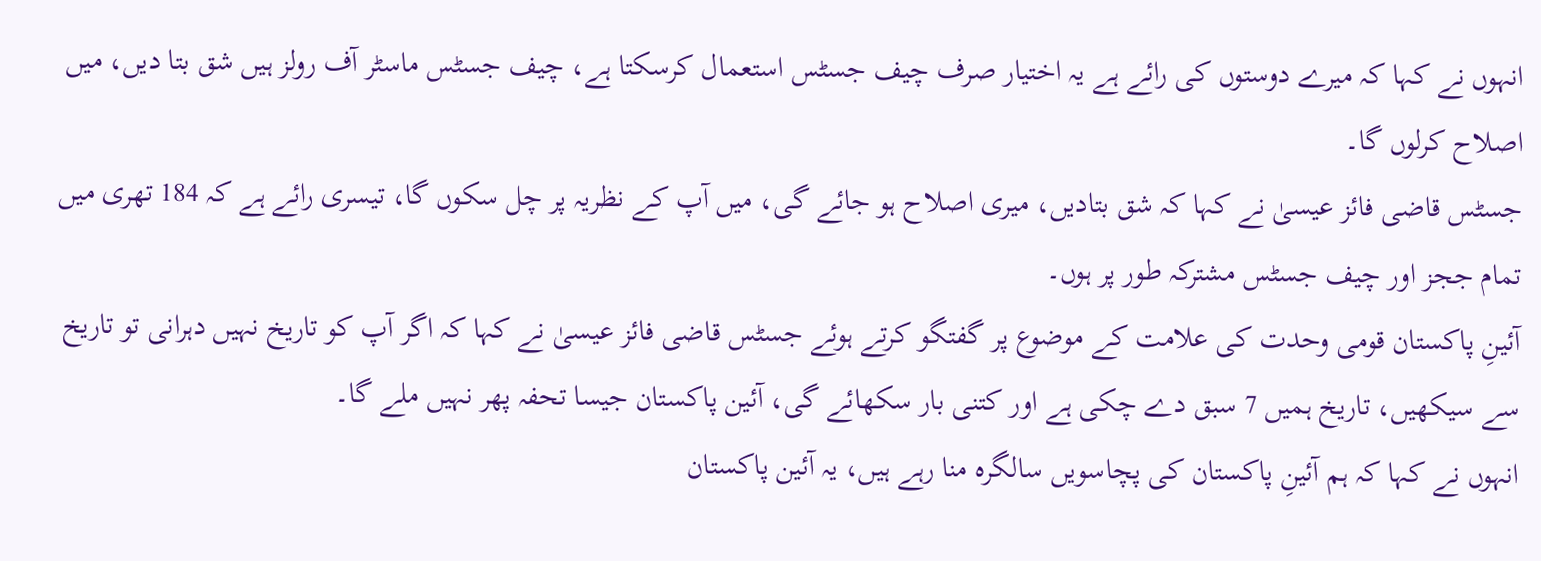انہوں نے کہا کہ میرے دوستوں کی رائے ہے یہ اختیار صرف چیف جسٹس استعمال کرسکتا ہے، چیف جسٹس ماسٹر آف رولز ہیں شق بتا دیں، میں اصلاح کرلوں گا۔
جسٹس قاضی فائز عیسیٰ نے کہا کہ شق بتادیں، میری اصلاح ہو جائے گی، میں آپ کے نظریہ پر چل سکوں گا، تیسری رائے ہے کہ 184 تھری میں تمام ججز اور چیف جسٹس مشترکہ طور پر ہوں۔
آئینِ پاکستان قومی وحدت کی علامت کے موضوع پر گفتگو کرتے ہوئے جسٹس قاضی فائز عیسیٰ نے کہا کہ اگر آپ کو تاریخ نہیں دہرانی تو تاریخ سے سیکھیں، تاریخ ہمیں 7 سبق دے چکی ہے اور کتنی بار سکھائے گی، آئین پاکستان جیسا تحفہ پھر نہیں ملے گا۔
انہوں نے کہا کہ ہم آئینِ پاکستان کی پچاسویں سالگرہ منا رہے ہیں، یہ آئین پاکستان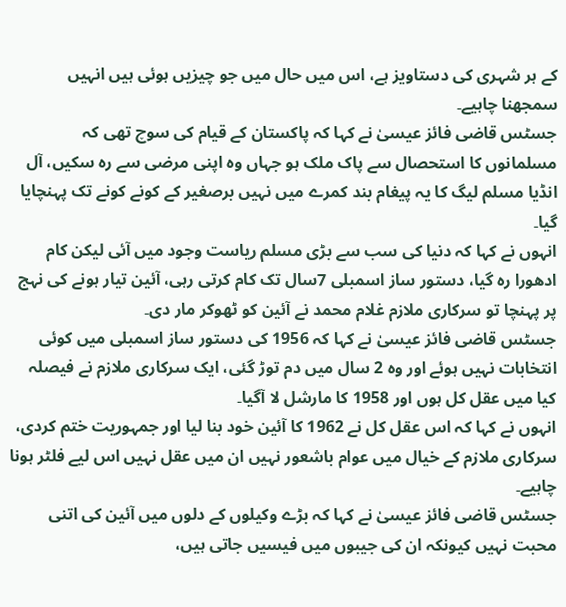کے ہر شہری کی دستاویز ہے، اس میں حال میں جو چیزیں ہوئی ہیں انہیں سمجھنا چاہیے۔
جسٹس قاضی فائز عیسیٰ نے کہا کہ پاکستان کے قیام کی سوچ تھی کہ مسلمانوں کا استحصال سے پاک ملک ہو جہاں وہ اپنی مرضی سے رہ سکیں، آل انڈیا مسلم لیگ کا یہ پیغام بند کمرے میں نہیں برصغیر کے کونے کونے تک پہنچایا گیا۔
انہوں نے کہا کہ دنیا کی سب سے بڑی مسلم ریاست وجود میں آئی لیکن کام ادھورا رہ گیا، دستور ساز اسمبلی 7سال تک کام کرتی رہی، آئین تیار ہونے کی نہج پر پہنچا تو سرکاری ملازم غلام محمد نے آئین کو ٹھوکر مار دی۔
جسٹس قاضی فائز عیسیٰ نے کہا کہ 1956 کی دستور ساز اسمبلی میں کوئی انتخابات نہیں ہوئے اور وہ 2 سال میں دم توڑ گئی، ایک سرکاری ملازم نے فیصلہ کیا میں عقل کل ہوں اور 1958 کا مارشل لا آگیا۔
انہوں نے کہا کہ اس عقل کل نے 1962 کا آئین خود بنا لیا اور جمہوریت ختم کردی، سرکاری ملازم کے خیال میں عوام باشعور نہیں ان میں عقل نہیں اس لیے فلٹر ہونا چاہیے۔
جسٹس قاضی فائز عیسیٰ نے کہا کہ بڑے وکیلوں کے دلوں میں آئین کی اتنی محبت نہیں کیونکہ ان کی جیبوں میں فیسیں جاتی ہیں،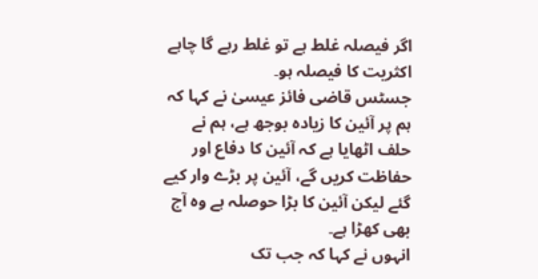اگر فیصلہ غلط ہے تو غلط رہے گا چاہے اکثریت کا فیصلہ ہو۔
جسٹس قاضی فائز عیسیٰ نے کہا کہ ہم پر آئین کا زیادہ بوجھ ہے، ہم نے حلف اٹھایا ہے کہ آئین کا دفاع اور حفاظت کریں گے، آئین پر بڑے وار کیے گئے لیکن آئین کا بڑا حوصلہ ہے وہ آج بھی کھڑا ہے۔
انہوں نے کہا کہ جب تک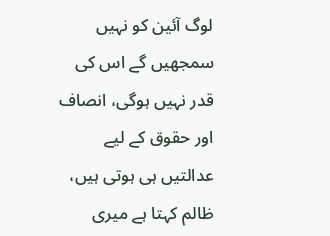لوگ آئین کو نہیں سمجھیں گے اس کی قدر نہیں ہوگی، انصاف اور حقوق کے لیے عدالتیں ہی ہوتی ہیں، ظالم کہتا ہے میری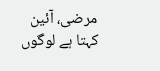مرضی، آئین کہتا ہے لوگوں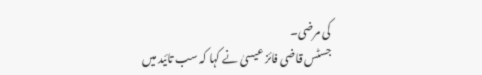کی مرضی۔
جسٹس قاضی فائز عیسیٰ نے کہا کہ سب تائید میں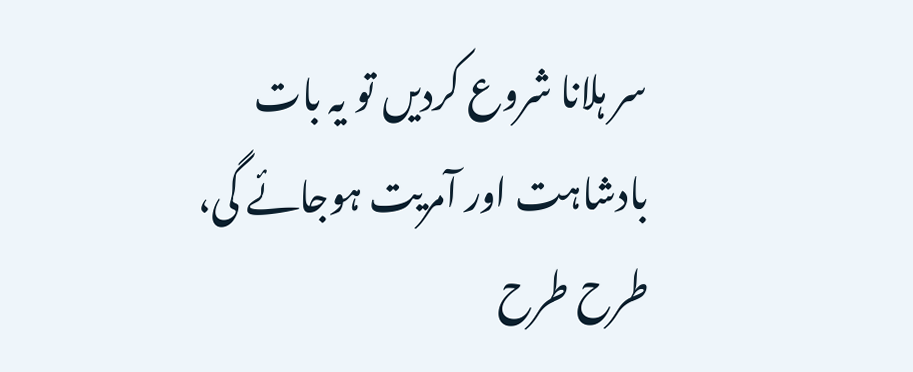سر ہلانا شروع کردیں تو یہ بات بادشاہت اور آمریت ہوجائے گی، طرح طرح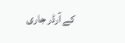کے آرڈر جاری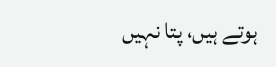ہوتے ہیں، پتا نہیں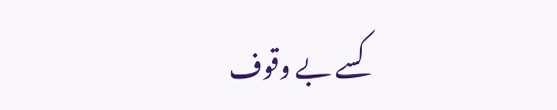کسے بے وقوف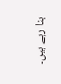بنا رہے ہیں۔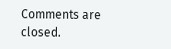Comments are closed.